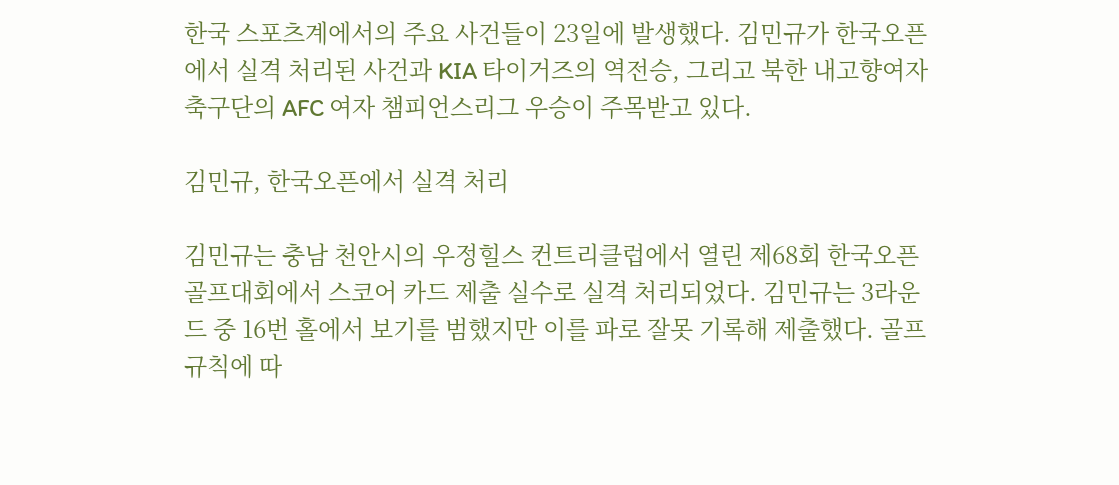한국 스포츠계에서의 주요 사건들이 23일에 발생했다. 김민규가 한국오픈에서 실격 처리된 사건과 KIA 타이거즈의 역전승, 그리고 북한 내고향여자축구단의 AFC 여자 챔피언스리그 우승이 주목받고 있다.

김민규, 한국오픈에서 실격 처리

김민규는 충남 천안시의 우정힐스 컨트리클럽에서 열린 제68회 한국오픈 골프대회에서 스코어 카드 제출 실수로 실격 처리되었다. 김민규는 3라운드 중 16번 홀에서 보기를 범했지만 이를 파로 잘못 기록해 제출했다. 골프 규칙에 따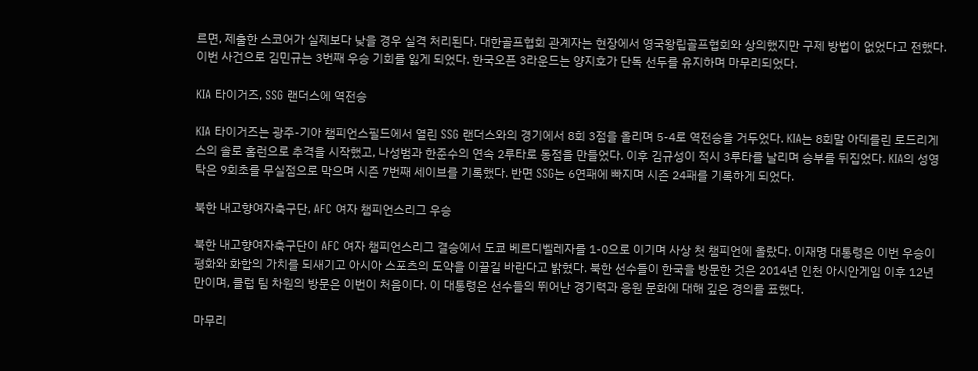르면, 제출한 스코어가 실제보다 낮을 경우 실격 처리된다. 대한골프협회 관계자는 현장에서 영국왕립골프협회와 상의했지만 구제 방법이 없었다고 전했다. 이번 사건으로 김민규는 3번째 우승 기회를 잃게 되었다. 한국오픈 3라운드는 양지호가 단독 선두를 유지하며 마무리되었다.

KIA 타이거즈, SSG 랜더스에 역전승

KIA 타이거즈는 광주-기아 챔피언스필드에서 열린 SSG 랜더스와의 경기에서 8회 3점을 올리며 5-4로 역전승을 거두었다. KIA는 8회말 아데를린 로드리게스의 솔로 홈런으로 추격을 시작했고, 나성범과 한준수의 연속 2루타로 동점을 만들었다. 이후 김규성이 적시 3루타를 날리며 승부를 뒤집었다. KIA의 성영탁은 9회초를 무실점으로 막으며 시즌 7번째 세이브를 기록했다. 반면 SSG는 6연패에 빠지며 시즌 24패를 기록하게 되었다.

북한 내고향여자축구단, AFC 여자 챔피언스리그 우승

북한 내고향여자축구단이 AFC 여자 챔피언스리그 결승에서 도쿄 베르디벨레자를 1-0으로 이기며 사상 첫 챔피언에 올랐다. 이재명 대통령은 이번 우승이 평화와 화합의 가치를 되새기고 아시아 스포츠의 도약을 이끌길 바란다고 밝혔다. 북한 선수들이 한국을 방문한 것은 2014년 인천 아시안게임 이후 12년 만이며, 클럽 팀 차원의 방문은 이번이 처음이다. 이 대통령은 선수들의 뛰어난 경기력과 응원 문화에 대해 깊은 경의를 표했다.

마무리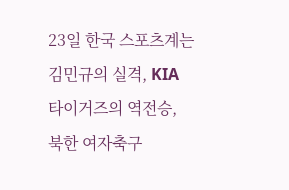23일 한국 스포츠계는 김민규의 실격, KIA 타이거즈의 역전승, 북한 여자축구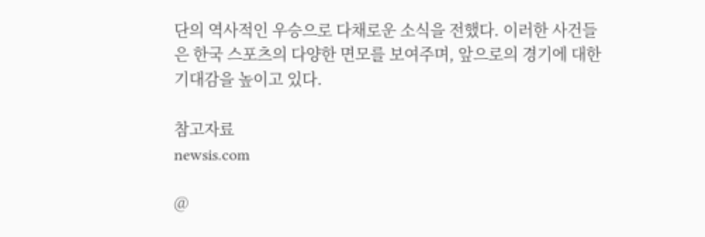단의 역사적인 우승으로 다채로운 소식을 전했다. 이러한 사건들은 한국 스포츠의 다양한 면모를 보여주며, 앞으로의 경기에 대한 기대감을 높이고 있다.

참고자료
newsis.com

@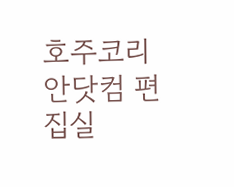호주코리안닷컴 편집실